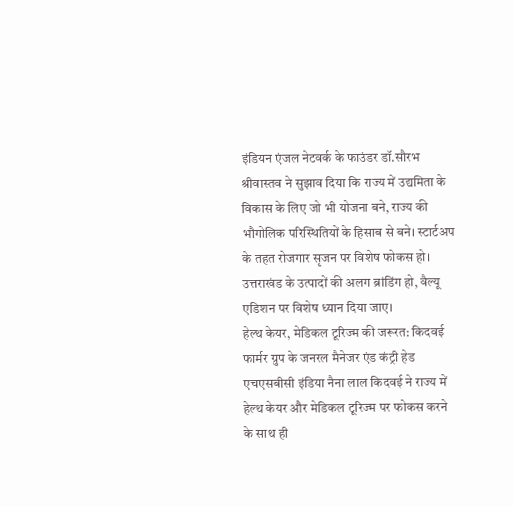इंडियन एंजल नेटवर्क के फाउंडर डॉ.सौरभ श्रीवास्तव ने सुझाव दिया कि राज्य में उद्यमिता के विकास के लिए जो भी योजना बने, राज्य की भौगोलिक परिस्थितियों के हिसाब से बने। स्टार्टअप के तहत रोजगार सृजन पर विशेष फोकस हो। उत्तराखंड के उत्पादों की अलग ब्रांडिंग हो, वैल्यू एडिशन पर विशेष ध्यान दिया जाए।
हेल्थ केयर, मेडिकल टूरिज्म की जरूरत: किदवई
फार्मर ग्रुप के जनरल मैनेजर एंड कंट्री हेड एचएसबीसी इंडिया नैना लाल किदवई ने राज्य में हेल्थ केयर और मेडिकल टूरिज्म पर फोकस करने के साथ ही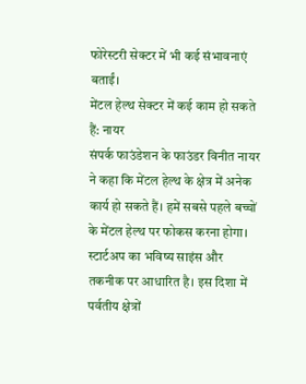फोरेस्टरी सेक्टर में भी कई संभावनाएं बताईं।
मेंटल हेल्थ सेक्टर में कई काम हो सकते हैं: नायर
संपर्क फाउंडेशन के फाउंडर विनीत नायर ने कहा कि मेंटल हेल्थ के क्षेत्र में अनेक कार्य हो सकते हैं। हमें सबसे पहले बच्चों के मेंटल हेल्थ पर फोकस करना होगा। स्टार्टअप का भविष्य साइंस और तकनीक पर आधारित है। इस दिशा में पर्वतीय क्षेत्रों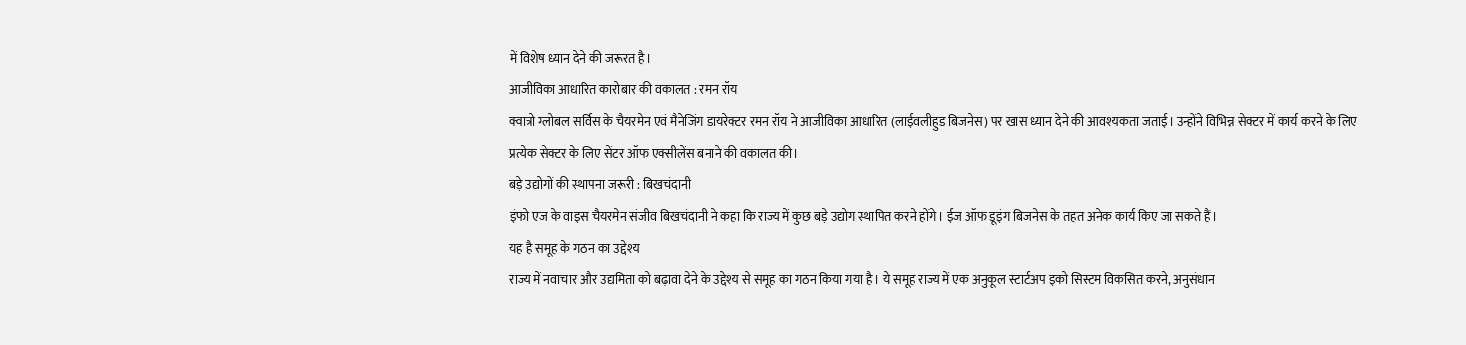में विशेष ध्यान देने की जरूरत है।
आजीविका आधारित कारोबार की वकालत : रमन रॉय
क्वात्रो ग्लोबल सर्विस के चैयरमेन एवं मैनेजिंग डायरेक्टर रमन रॉय ने आजीविका आधारित (लाईवलीहुड बिजनेस) पर खास ध्यान देने की आवश्यकता जताई। उन्होंने विभिन्न सेक्टर में कार्य करने के लिए प्रत्येक सेक्टर के लिए सेंटर ऑफ एक्सीलेंस बनाने की वकालत की।
बड़े उद्योगों की स्थापना जरूरी : बिखचंदानी
इंफो एज के वाइस चैयरमेन संजीव बिखचंदानी ने कहा कि राज्य में कुछ बड़े उद्योग स्थापित करने होंगे। ईज ऑफ डूइंग बिजनेस के तहत अनेक कार्य किए जा सकते हैं।
यह है समूह के गठन का उद्देश्य
राज्य में नवाचार और उद्यमिता को बढ़ावा देने के उद्देश्य से समूह का गठन किया गया है। ये समूह राज्य में एक अनुकूल स्टार्टअप इको सिस्टम विकसित करने, अनुसंधान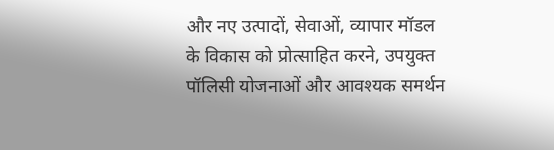और नए उत्पादों, सेवाओं, व्यापार मॉडल के विकास को प्रोत्साहित करने, उपयुक्त पॉलिसी योजनाओं और आवश्यक समर्थन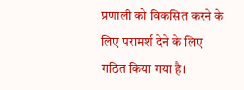प्रणाली को विकसित करने के लिए परामर्श देने के लिए गठित किया गया है।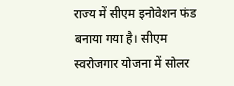राज्य में सीएम इनोवेशन फंड बनाया गया है। सीएम स्वरोजगार योजना में सोलर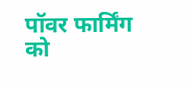पॉवर फार्मिंग को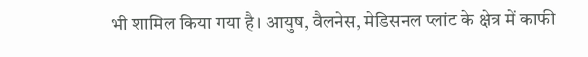भी शामिल किया गया है। आयुष, वैलनेस, मेडिसनल प्लांट के क्षेत्र में काफी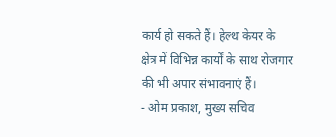कार्य हो सकते हैं। हेल्थ केयर के क्षेत्र में विभिन्न कार्यों के साथ रोजगार की भी अपार संभावनाएं हैं।
- ओम प्रकाश, मुख्य सचिव